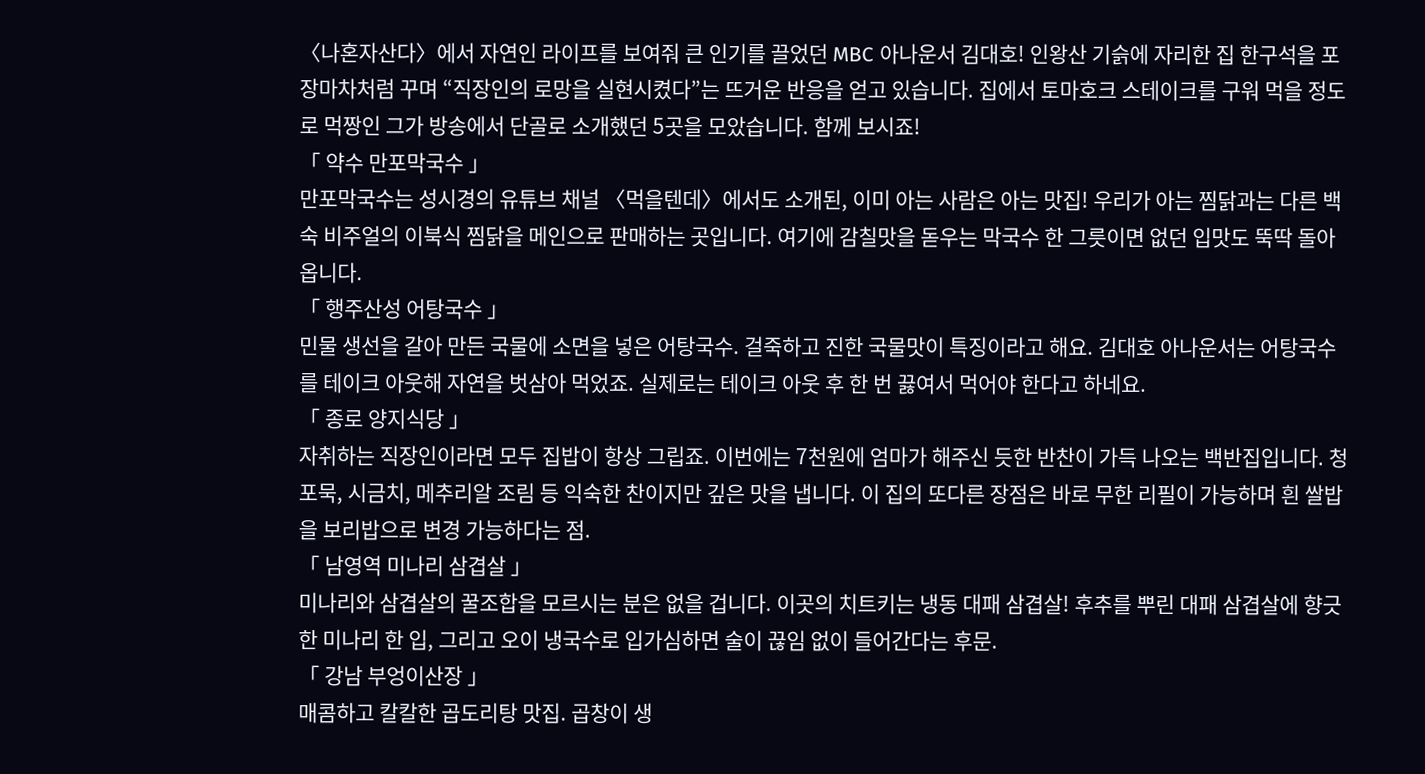〈나혼자산다〉에서 자연인 라이프를 보여줘 큰 인기를 끌었던 MBC 아나운서 김대호! 인왕산 기슭에 자리한 집 한구석을 포장마차처럼 꾸며 “직장인의 로망을 실현시켰다”는 뜨거운 반응을 얻고 있습니다. 집에서 토마호크 스테이크를 구워 먹을 정도로 먹짱인 그가 방송에서 단골로 소개했던 5곳을 모았습니다. 함께 보시죠!
「 약수 만포막국수 」
만포막국수는 성시경의 유튜브 채널 〈먹을텐데〉에서도 소개된, 이미 아는 사람은 아는 맛집! 우리가 아는 찜닭과는 다른 백숙 비주얼의 이북식 찜닭을 메인으로 판매하는 곳입니다. 여기에 감칠맛을 돋우는 막국수 한 그릇이면 없던 입맛도 뚝딱 돌아옵니다.
「 행주산성 어탕국수 」
민물 생선을 갈아 만든 국물에 소면을 넣은 어탕국수. 걸죽하고 진한 국물맛이 특징이라고 해요. 김대호 아나운서는 어탕국수를 테이크 아웃해 자연을 벗삼아 먹었죠. 실제로는 테이크 아웃 후 한 번 끓여서 먹어야 한다고 하네요.
「 종로 양지식당 」
자취하는 직장인이라면 모두 집밥이 항상 그립죠. 이번에는 7천원에 엄마가 해주신 듯한 반찬이 가득 나오는 백반집입니다. 청포묵, 시금치, 메추리알 조림 등 익숙한 찬이지만 깊은 맛을 냅니다. 이 집의 또다른 장점은 바로 무한 리필이 가능하며 흰 쌀밥을 보리밥으로 변경 가능하다는 점.
「 남영역 미나리 삼겹살 」
미나리와 삼겹살의 꿀조합을 모르시는 분은 없을 겁니다. 이곳의 치트키는 냉동 대패 삼겹살! 후추를 뿌린 대패 삼겹살에 향긋한 미나리 한 입, 그리고 오이 냉국수로 입가심하면 술이 끊임 없이 들어간다는 후문.
「 강남 부엉이산장 」
매콤하고 칼칼한 곱도리탕 맛집. 곱창이 생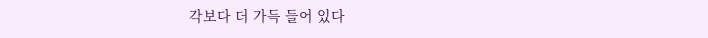각보다 더 가득 들어 있다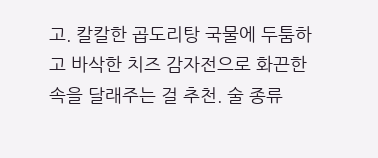고. 칼칼한 곱도리탕 국물에 두툼하고 바삭한 치즈 감자전으로 화끈한 속을 달래주는 걸 추천. 술 종류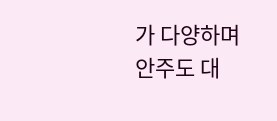가 다양하며 안주도 대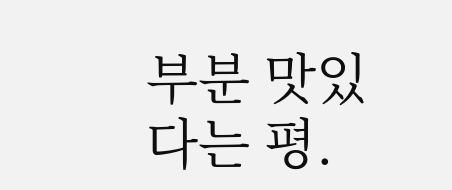부분 맛있다는 평.